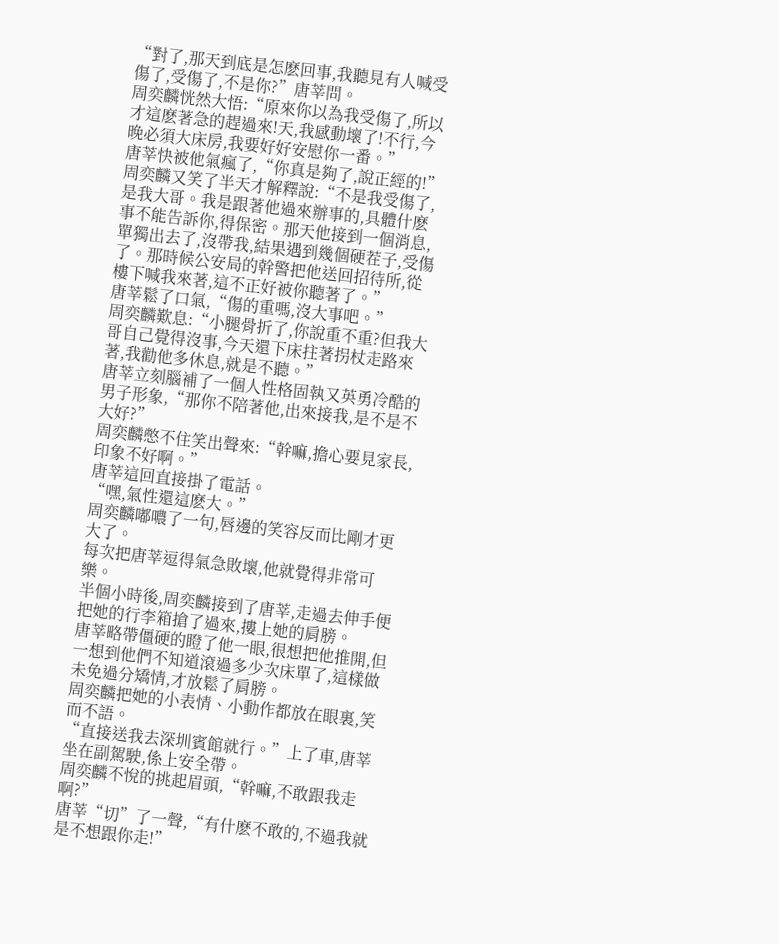“對了,那天到底是怎麽回事,我聽見有人喊受傷了,受傷了,不是你?”唐莘問。
周奕麟恍然大悟:“原來你以為我受傷了,所以才這麽著急的趕過來!天,我感動壞了!不行,今晚必須大床房,我要好好安慰你一番。”
唐莘快被他氣瘋了,“你真是夠了,說正經的!”
周奕麟又笑了半天才解釋說:“不是我受傷了,是我大哥。我是跟著他過來辦事的,具體什麽事不能告訴你,得保密。那天他接到一個消息,單獨出去了,沒帶我,結果遇到幾個硬茬子,受傷了。那時候公安局的幹警把他送回招待所,從樓下喊我來著,這不正好被你聽著了。”
唐莘鬆了口氣,“傷的重嗎,沒大事吧。”
周奕麟歎息:“小腿骨折了,你說重不重?但我大哥自己覺得沒事,今天還下床拄著拐杖走路來著,我勸他多休息,就是不聽。”
唐莘立刻腦補了一個人性格固執又英勇冷酷的男子形象,“那你不陪著他,出來接我,是不是不大好?”
周奕麟憋不住笑出聲來:“幹嘛,擔心要見家長,印象不好啊。”
唐莘這回直接掛了電話。
“嘿,氣性還這麽大。”
周奕麟嘟噥了一句,唇邊的笑容反而比剛才更大了。
每次把唐莘逗得氣急敗壞,他就覺得非常可樂。
半個小時後,周奕麟接到了唐莘,走過去伸手便把她的行李箱搶了過來,摟上她的肩膀。
唐莘略帶僵硬的瞪了他一眼,很想把他推開,但一想到他們不知道滾過多少次床單了,這樣做未免過分矯情,才放鬆了肩膀。
周奕麟把她的小表情、小動作都放在眼裏,笑而不語。
“直接送我去深圳賓館就行。”上了車,唐莘坐在副駕駛,係上安全帶。
周奕麟不悅的挑起眉頭,“幹嘛,不敢跟我走啊?”
唐莘“切”了一聲,“有什麽不敢的,不過我就是不想跟你走!”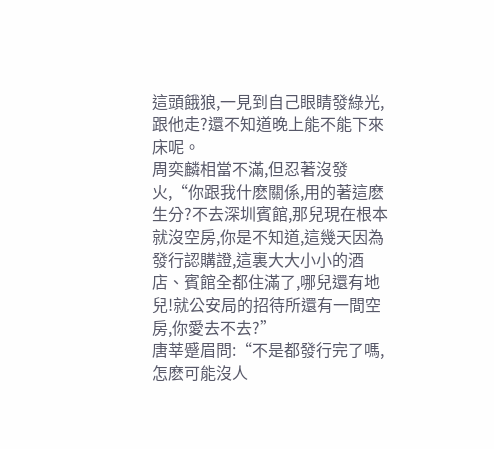這頭餓狼,一見到自己眼睛發綠光,跟他走?還不知道晚上能不能下來床呢。
周奕麟相當不滿,但忍著沒發火,“你跟我什麽關係,用的著這麽生分?不去深圳賓館,那兒現在根本就沒空房,你是不知道,這幾天因為發行認購證,這裏大大小小的酒店、賓館全都住滿了,哪兒還有地兒!就公安局的招待所還有一間空房,你愛去不去?”
唐莘蹙眉問:“不是都發行完了嗎,怎麽可能沒人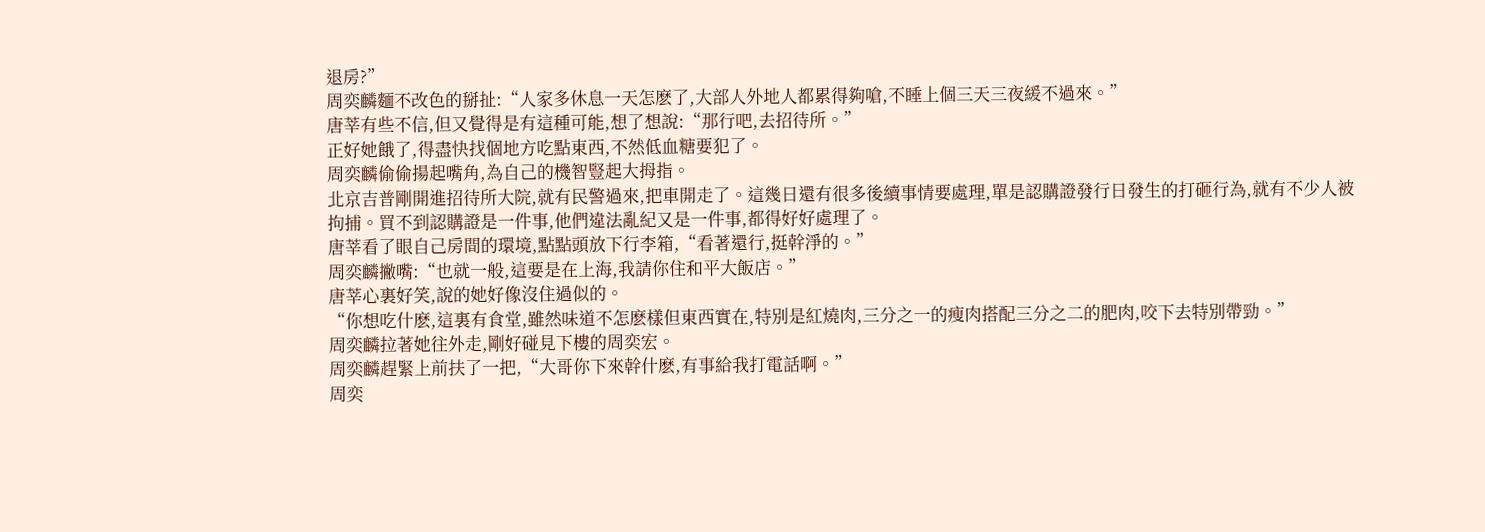退房?”
周奕麟麵不改色的掰扯:“人家多休息一天怎麽了,大部人外地人都累得夠嗆,不睡上個三天三夜緩不過來。”
唐莘有些不信,但又覺得是有這種可能,想了想說:“那行吧,去招待所。”
正好她餓了,得盡快找個地方吃點東西,不然低血糖要犯了。
周奕麟偷偷揚起嘴角,為自己的機智豎起大拇指。
北京吉普剛開進招待所大院,就有民警過來,把車開走了。這幾日還有很多後續事情要處理,單是認購證發行日發生的打砸行為,就有不少人被拘捕。買不到認購證是一件事,他們違法亂紀又是一件事,都得好好處理了。
唐莘看了眼自己房間的環境,點點頭放下行李箱,“看著還行,挺幹淨的。”
周奕麟撇嘴:“也就一般,這要是在上海,我請你住和平大飯店。”
唐莘心裏好笑,說的她好像沒住過似的。
“你想吃什麽,這裏有食堂,雖然味道不怎麽樣但東西實在,特別是紅燒肉,三分之一的瘦肉搭配三分之二的肥肉,咬下去特別帶勁。”
周奕麟拉著她往外走,剛好碰見下樓的周奕宏。
周奕麟趕緊上前扶了一把,“大哥你下來幹什麽,有事給我打電話啊。”
周奕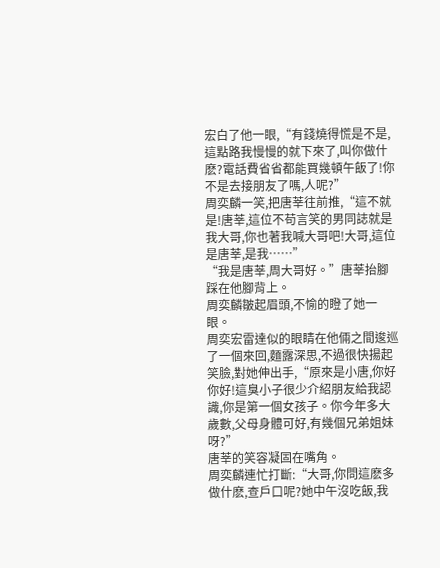宏白了他一眼,“有錢燒得慌是不是,這點路我慢慢的就下來了,叫你做什麽?電話費省省都能買幾頓午飯了!你不是去接朋友了嗎,人呢?”
周奕麟一笑,把唐莘往前推,“這不就是!唐莘,這位不苟言笑的男同誌就是我大哥,你也著我喊大哥吧!大哥,這位是唐莘,是我……”
“我是唐莘,周大哥好。”唐莘抬腳踩在他腳背上。
周奕麟皺起眉頭,不愉的瞪了她一眼。
周奕宏雷達似的眼睛在他倆之間逡巡了一個來回,麵露深思,不過很快揚起笑臉,對她伸出手,“原來是小唐,你好你好!這臭小子很少介紹朋友給我認識,你是第一個女孩子。你今年多大歲數,父母身體可好,有幾個兄弟姐妹呀?”
唐莘的笑容凝固在嘴角。
周奕麟連忙打斷:“大哥,你問這麽多做什麽,查戶口呢?她中午沒吃飯,我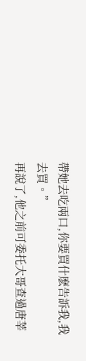帶她去吃兩口,你要買什麽告訴我,我去買。”
再說了,他之前可委托大哥查過唐莘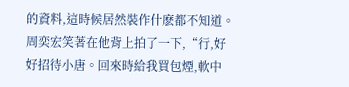的資料,這時候居然裝作什麽都不知道。
周奕宏笑著在他背上拍了一下,“行,好好招待小唐。回來時給我買包煙,軟中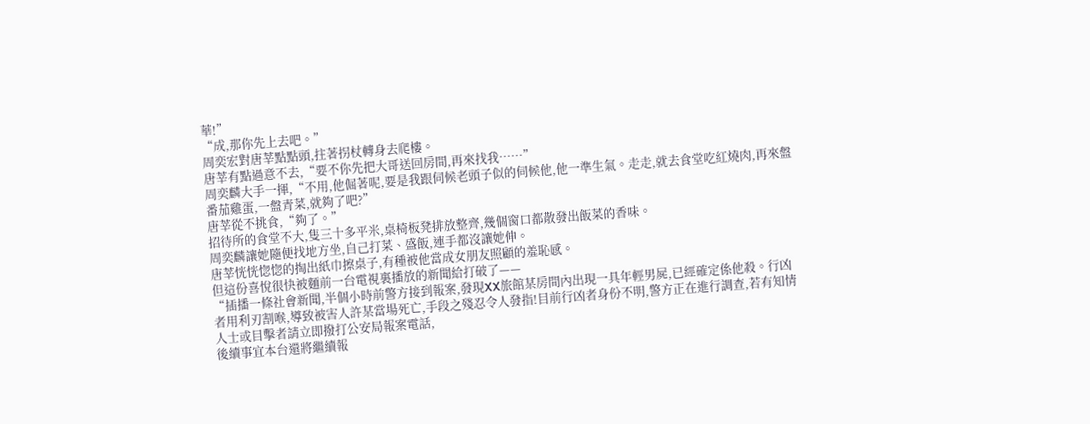華!”
“成,那你先上去吧。”
周奕宏對唐莘點點頭,拄著拐杖轉身去爬樓。
唐莘有點過意不去,“要不你先把大哥送回房間,再來找我……”
周奕麟大手一揮,“不用,他倔著呢,要是我跟伺候老頭子似的伺候他,他一準生氣。走走,就去食堂吃紅燒肉,再來盤番茄雞蛋,一盤青菜,就夠了吧?”
唐莘從不挑食,“夠了。”
招待所的食堂不大,隻三十多平米,桌椅板凳排放整齊,幾個窗口都散發出飯菜的香味。
周奕麟讓她隨便找地方坐,自己打菜、盛飯,連手都沒讓她伸。
唐莘恍恍惚惚的掏出紙巾擦桌子,有種被他當成女朋友照顧的羞恥感。
但這份喜悅很快被麵前一台電視裏播放的新聞給打破了——
“插播一條社會新聞,半個小時前警方接到報案,發現XX旅館某房間內出現一具年輕男屍,已經確定係他殺。行凶者用利刃割喉,導致被害人許某當場死亡,手段之殘忍令人發指!目前行凶者身份不明,警方正在進行調查,若有知情人士或目擊者請立即撥打公安局報案電話,
後續事宜本台還將繼續報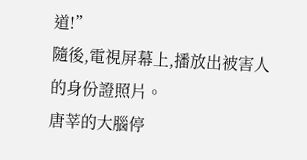道!”
隨後,電視屏幕上,播放出被害人的身份證照片。
唐莘的大腦停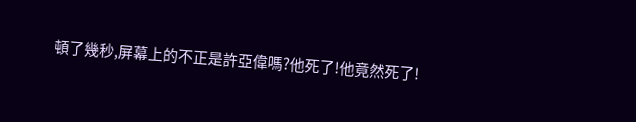頓了幾秒,屏幕上的不正是許亞偉嗎?他死了!他竟然死了!